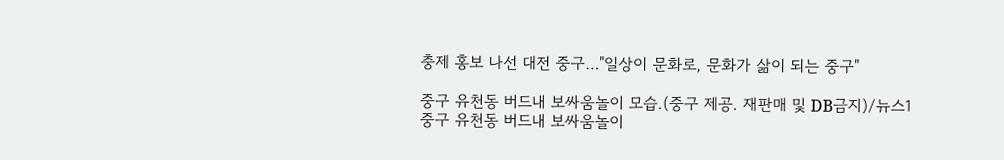충제 홍보 나선 대전 중구…"일상이 문화로, 문화가 삶이 되는 중구"

중구 유천동 버드내 보싸움놀이 모습.(중구 제공. 재판매 및 DB금지)/뉴스1
중구 유천동 버드내 보싸움놀이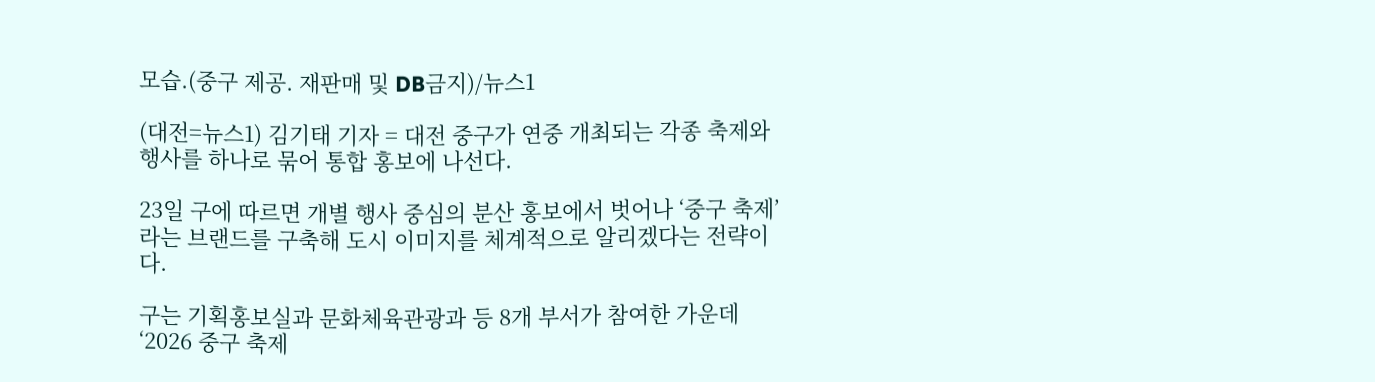모습.(중구 제공. 재판매 및 DB금지)/뉴스1

(대전=뉴스1) 김기태 기자 = 대전 중구가 연중 개최되는 각종 축제와 행사를 하나로 묶어 통합 홍보에 나선다.

23일 구에 따르면 개별 행사 중심의 분산 홍보에서 벗어나 ‘중구 축제’라는 브랜드를 구축해 도시 이미지를 체계적으로 알리겠다는 전략이다.

구는 기획홍보실과 문화체육관광과 등 8개 부서가 참여한 가운데 ‘2026 중구 축제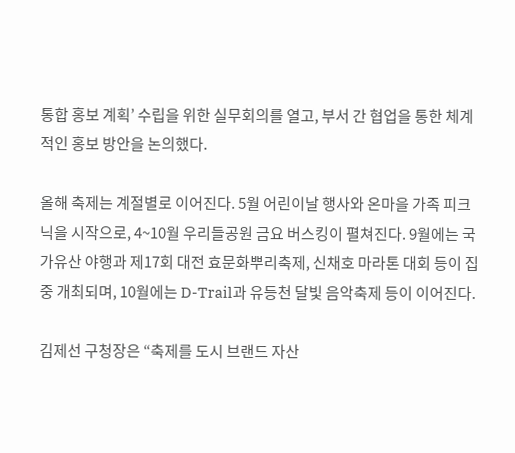통합 홍보 계획’ 수립을 위한 실무회의를 열고, 부서 간 협업을 통한 체계적인 홍보 방안을 논의했다.

올해 축제는 계절별로 이어진다. 5월 어린이날 행사와 온마을 가족 피크닉을 시작으로, 4~10월 우리들공원 금요 버스킹이 펼쳐진다. 9월에는 국가유산 야행과 제17회 대전 효문화뿌리축제, 신채호 마라톤 대회 등이 집중 개최되며, 10월에는 D-Trail과 유등천 달빛 음악축제 등이 이어진다.

김제선 구청장은 “축제를 도시 브랜드 자산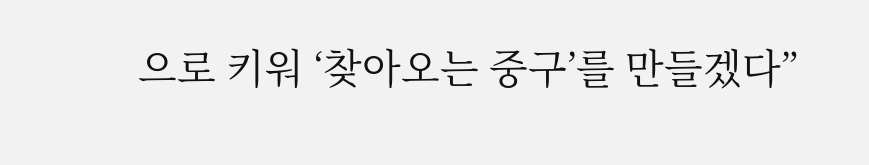으로 키워 ‘찾아오는 중구’를 만들겠다”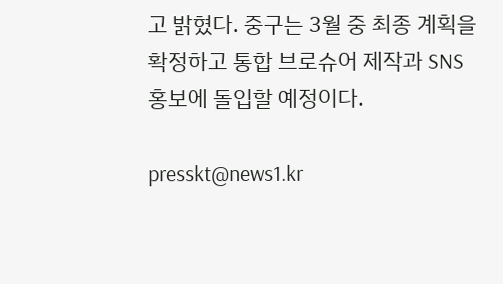고 밝혔다. 중구는 3월 중 최종 계획을 확정하고 통합 브로슈어 제작과 SNS 홍보에 돌입할 예정이다.

presskt@news1.kr